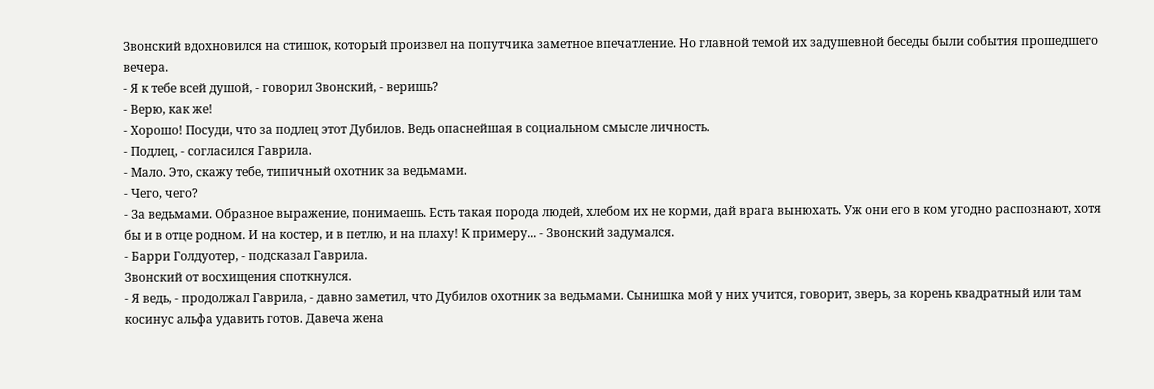Звонский вдохновился на стишок, который произвел на попутчика заметное впечатление. Но главной темой их задушевной беседы были события прошедшего вечера.
- Я к тебе всей душой, - говорил Звонский, - веришь?
- Верю, как же!
- Хорошо! Посуди, что за подлец этот Дубилов. Ведь опаснейшая в социальном смысле личность.
- Подлец, - согласился Гаврила.
- Мало. Это, скажу тебе, типичный охотник за ведьмами.
- Чего, чего?
- За ведьмами. Образное выражение, понимаешь. Есть такая порода людей, хлебом их не корми, дай врага вынюхать. Уж они его в ком угодно распознают, хотя бы и в отце родном. И на костер, и в петлю, и на плаху! К примеру... - Звонский задумался.
- Барри Голдуотер, - подсказал Гаврила.
Звонский от восхищения споткнулся.
- Я ведь, - продолжал Гаврила, - давно заметил, что Дубилов охотник за ведьмами. Сынишка мой у них учится, говорит, зверь, за корень квадратный или там косинус альфа удавить готов. Давеча жена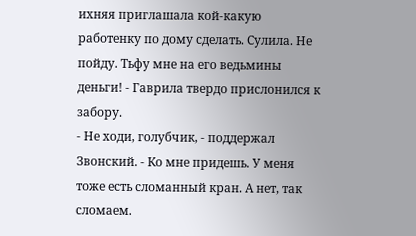ихняя приглашала кой-какую работенку по дому сделать. Сулила. Не пойду. Тьфу мне на его ведьмины деньги! - Гаврила твердо прислонился к забору.
- Не ходи, голубчик, - поддержал Звонский. - Ко мне придешь. У меня тоже есть сломанный кран. А нет, так сломаем.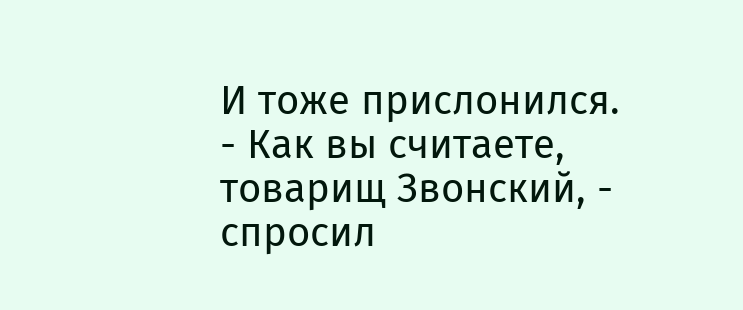И тоже прислонился.
- Как вы считаете, товарищ Звонский, - спросил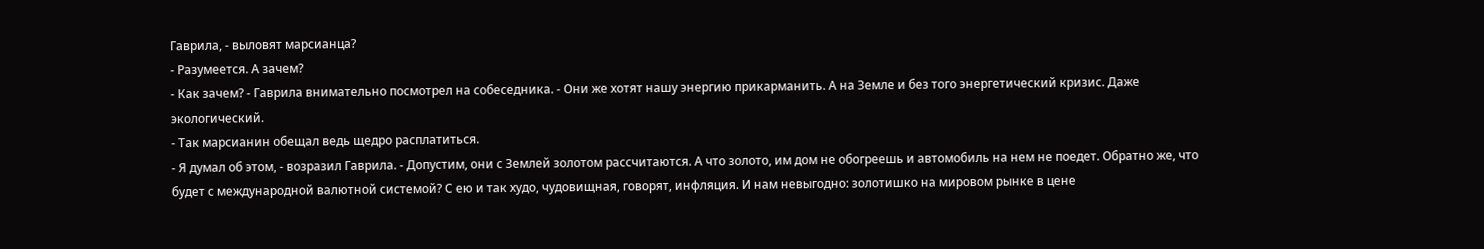Гаврила, - выловят марсианца?
- Разумеется. А зачем?
- Как зачем? - Гаврила внимательно посмотрел на собеседника. - Они же хотят нашу энергию прикарманить. А на Земле и без того энергетический кризис. Даже экологический.
- Так марсианин обещал ведь щедро расплатиться.
- Я думал об этом, - возразил Гаврила. - Допустим, они с Землей золотом рассчитаются. А что золото, им дом не обогреешь и автомобиль на нем не поедет. Обратно же, что будет с международной валютной системой? С ею и так худо, чудовищная, говорят, инфляция. И нам невыгодно: золотишко на мировом рынке в цене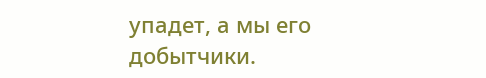упадет, а мы его добытчики.